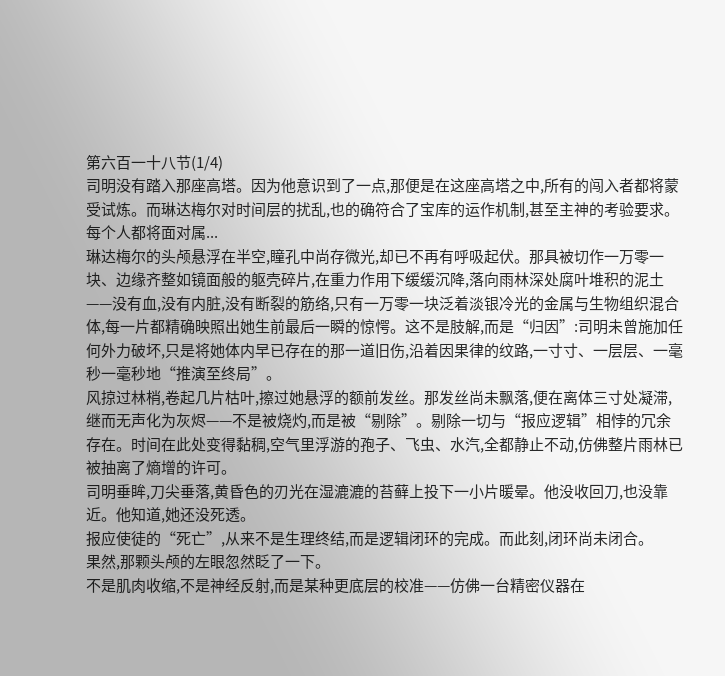第六百一十八节(1/4)
司明没有踏入那座高塔。因为他意识到了一点,那便是在这座高塔之中,所有的闯入者都将蒙受试炼。而琳达梅尔对时间层的扰乱,也的确符合了宝库的运作机制,甚至主神的考验要求。
每个人都将面对属...
琳达梅尔的头颅悬浮在半空,瞳孔中尚存微光,却已不再有呼吸起伏。那具被切作一万零一块、边缘齐整如镜面般的躯壳碎片,在重力作用下缓缓沉降,落向雨林深处腐叶堆积的泥土——没有血,没有内脏,没有断裂的筋络,只有一万零一块泛着淡银冷光的金属与生物组织混合体,每一片都精确映照出她生前最后一瞬的惊愕。这不是肢解,而是“归因”:司明未曾施加任何外力破坏,只是将她体内早已存在的那一道旧伤,沿着因果律的纹路,一寸寸、一层层、一毫秒一毫秒地“推演至终局”。
风掠过林梢,卷起几片枯叶,擦过她悬浮的额前发丝。那发丝尚未飘落,便在离体三寸处凝滞,继而无声化为灰烬——不是被烧灼,而是被“剔除”。剔除一切与“报应逻辑”相悖的冗余存在。时间在此处变得黏稠,空气里浮游的孢子、飞虫、水汽,全都静止不动,仿佛整片雨林已被抽离了熵增的许可。
司明垂眸,刀尖垂落,黄昏色的刃光在湿漉漉的苔藓上投下一小片暖晕。他没收回刀,也没靠近。他知道,她还没死透。
报应使徒的“死亡”,从来不是生理终结,而是逻辑闭环的完成。而此刻,闭环尚未闭合。
果然,那颗头颅的左眼忽然眨了一下。
不是肌肉收缩,不是神经反射,而是某种更底层的校准——仿佛一台精密仪器在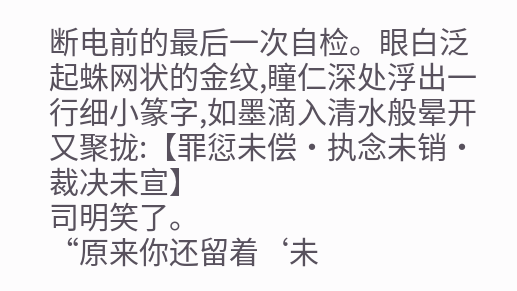断电前的最后一次自检。眼白泛起蛛网状的金纹,瞳仁深处浮出一行细小篆字,如墨滴入清水般晕开又聚拢:【罪愆未偿·执念未销·裁决未宣】
司明笑了。
“原来你还留着‘未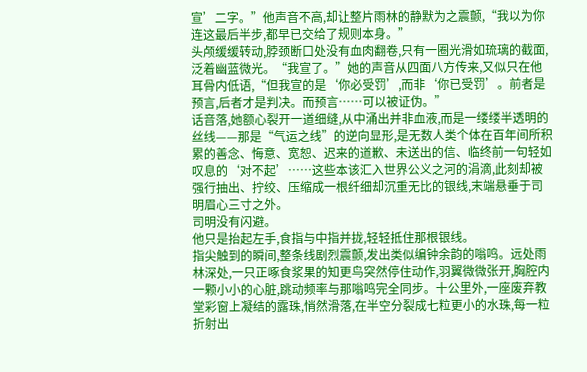宣’二字。”他声音不高,却让整片雨林的静默为之震颤,“我以为你连这最后半步,都早已交给了规则本身。”
头颅缓缓转动,脖颈断口处没有血肉翻卷,只有一圈光滑如琉璃的截面,泛着幽蓝微光。“我宣了。”她的声音从四面八方传来,又似只在他耳骨内低语,“但我宣的是‘你必受罚’,而非‘你已受罚’。前者是预言,后者才是判决。而预言……可以被证伪。”
话音落,她额心裂开一道细缝,从中涌出并非血液,而是一缕缕半透明的丝线——那是“气运之线”的逆向显形,是无数人类个体在百年间所积累的善念、悔意、宽恕、迟来的道歉、未送出的信、临终前一句轻如叹息的‘对不起’……这些本该汇入世界公义之河的涓滴,此刻却被强行抽出、拧绞、压缩成一根纤细却沉重无比的银线,末端悬垂于司明眉心三寸之外。
司明没有闪避。
他只是抬起左手,食指与中指并拢,轻轻抵住那根银线。
指尖触到的瞬间,整条线剧烈震颤,发出类似编钟余韵的嗡鸣。远处雨林深处,一只正啄食浆果的知更鸟突然停住动作,羽翼微微张开,胸腔内一颗小小的心脏,跳动频率与那嗡鸣完全同步。十公里外,一座废弃教堂彩窗上凝结的露珠,悄然滑落,在半空分裂成七粒更小的水珠,每一粒折射出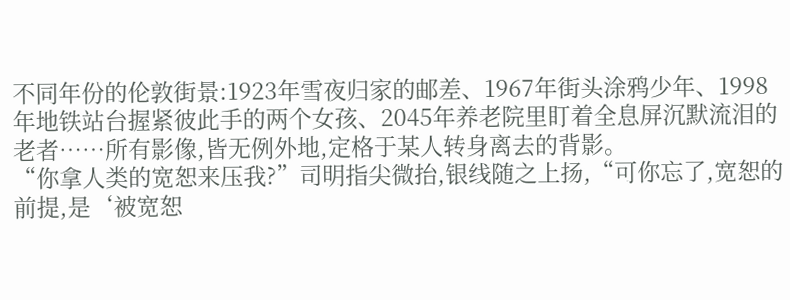不同年份的伦敦街景:1923年雪夜归家的邮差、1967年街头涂鸦少年、1998年地铁站台握紧彼此手的两个女孩、2045年养老院里盯着全息屏沉默流泪的老者……所有影像,皆无例外地,定格于某人转身离去的背影。
“你拿人类的宽恕来压我?”司明指尖微抬,银线随之上扬,“可你忘了,宽恕的前提,是‘被宽恕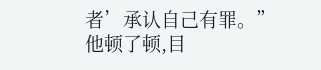者’承认自己有罪。”
他顿了顿,目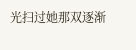光扫过她那双逐渐